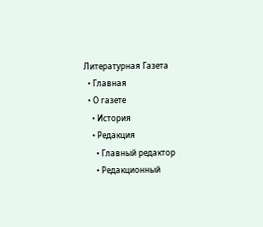Литературная Газета
  • Главная
  • О газете
    • История
    • Редакция
      • Главный редактор
      • Редакционный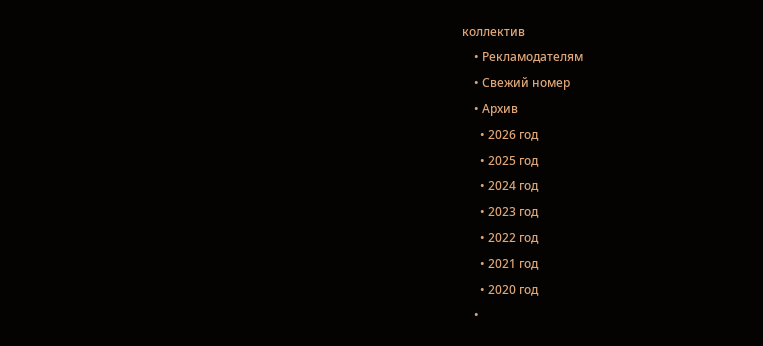коллектив
    • Рекламодателям
    • Свежий номер
    • Архив
      • 2026 год
      • 2025 год
      • 2024 год
      • 2023 год
      • 2022 год
      • 2021 год
      • 2020 год
    •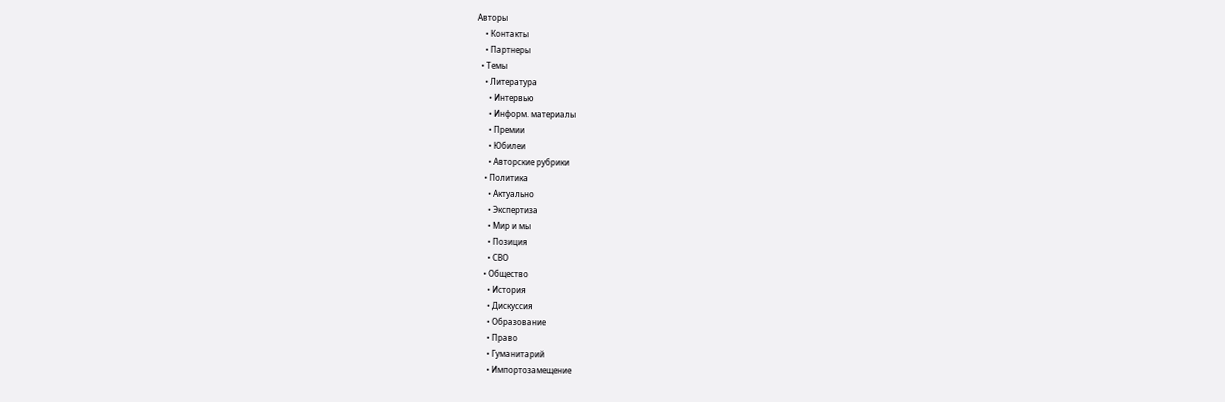Авторы
    • Контакты
    • Партнеры
  • Темы
    • Литература
      • Интервью
      • Информ. материалы
      • Премии
      • Юбилеи
      • Авторские рубрики
    • Политика
      • Актуально
      • Экспертиза
      • Мир и мы
      • Позиция
      • СВО
    • Общество
      • История
      • Дискуссия
      • Образование
      • Право
      • Гуманитарий
      • Импортозамещение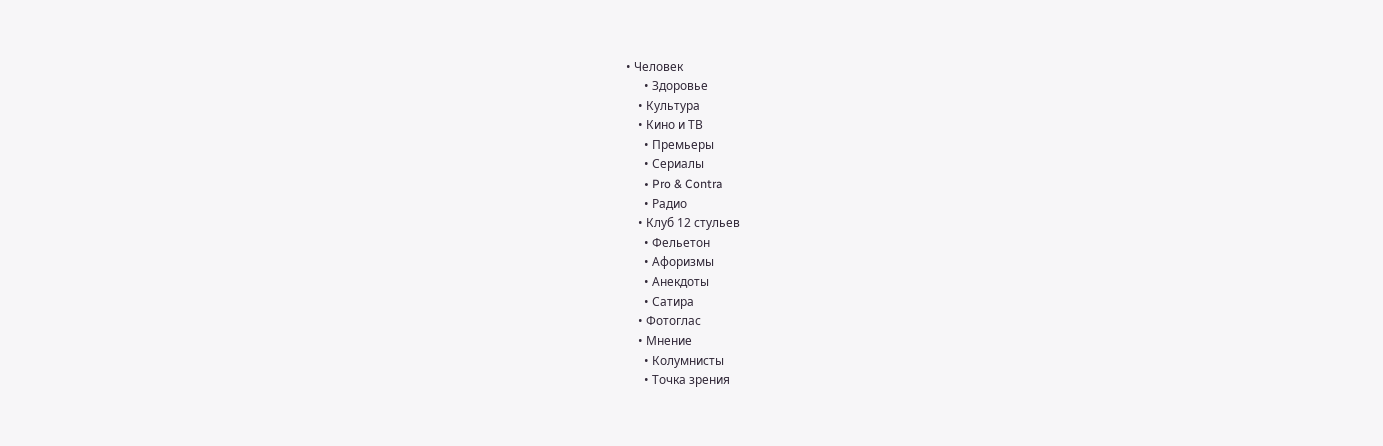• Человек
      • Здоровье
    • Культура
    • Кино и ТВ
      • Премьеры
      • Сериалы
      • Pro & Contra
      • Радио
    • Клуб 12 стульев
      • Фельетон
      • Афоризмы
      • Анекдоты
      • Сатира
    • Фотоглас
    • Мнение
      • Колумнисты
      • Точка зрения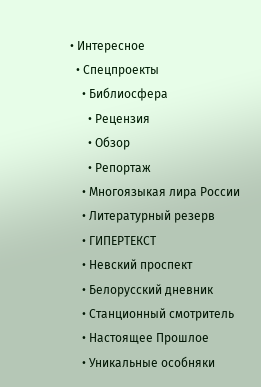• Интересное
  • Спецпроекты
    • Библиосфера
      • Рецензия
      • Обзор
      • Репортаж
    • Многоязыкая лира России
    • Литературный резерв
    • ГИПЕРТЕКСТ
    • Невский проспект
    • Белорусский дневник
    • Станционный смотритель
    • Настоящее Прошлое
    • Уникальные особняки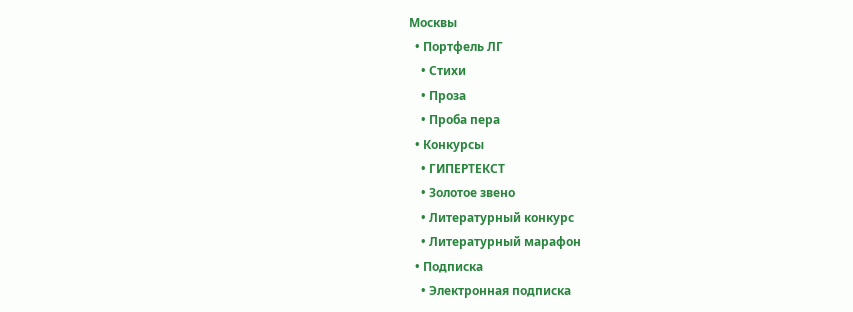Москвы
  • Портфель ЛГ
    • Стихи
    • Проза
    • Проба пера
  • Конкурсы
    • ГИПЕРТЕКСТ
    • Золотое звено
    • Литературный конкурс
    • Литературный марафон
  • Подписка
    • Электронная подписка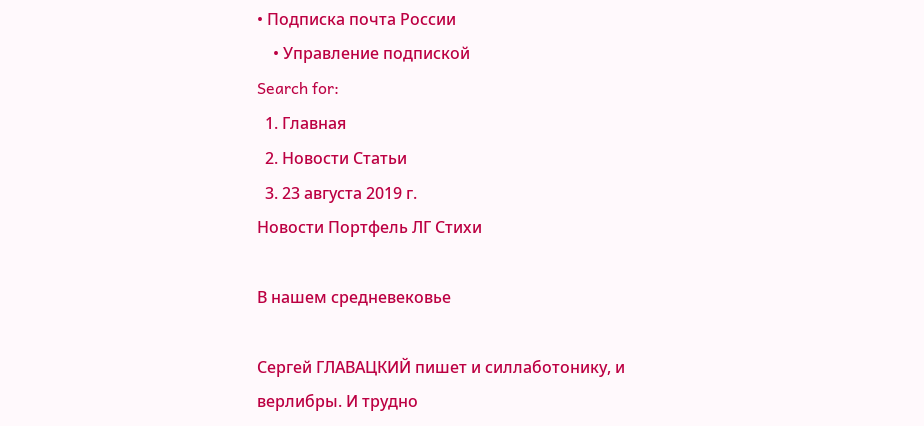• Подписка почта России
    • Управление подпиской
Search for:
  1. Главная
  2. Новости Статьи
  3. 23 августа 2019 г.
Новости Портфель ЛГ Стихи

В нашем средневековье

Сергей ГЛАВАЦКИЙ пишет и силлаботонику, и верлибры. И трудно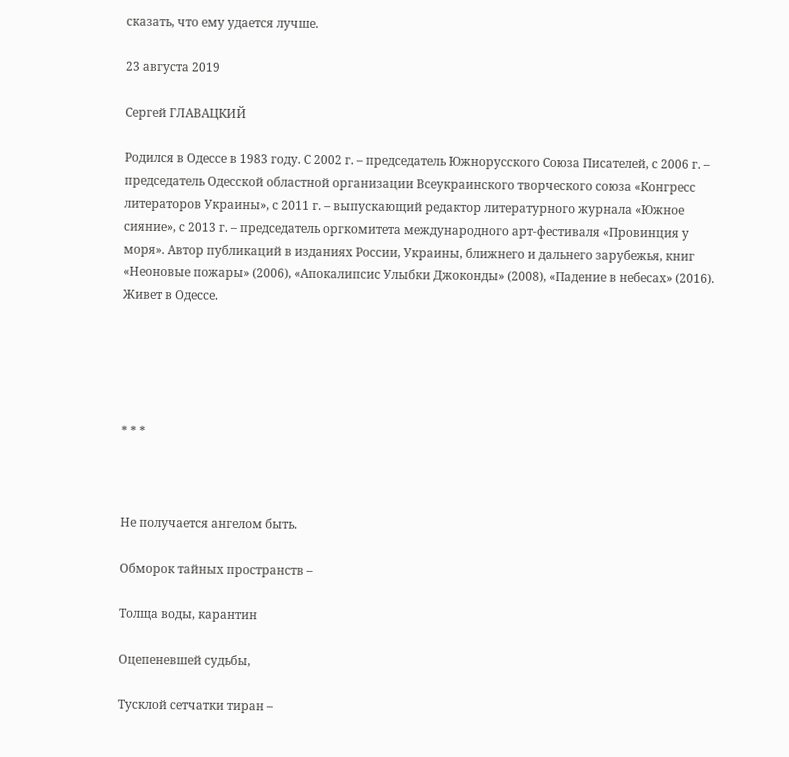сказать, что ему удается лучше.

23 августа 2019

Сергей ГЛАВАЦКИЙ

Родился в Одессе в 1983 году. С 2002 г. – председатель Южнорусского Союза Писателей, с 2006 г. – председатель Одесской областной организации Всеукраинского творческого союза «Конгресс литераторов Украины», с 2011 г. – выпускающий редактор литературного журнала «Южное сияние», с 2013 г. – председатель оргкомитета международного арт-фестиваля «Провинция у моря». Автор публикаций в изданиях России, Украины, ближнего и дальнего зарубежья, книг «Неоновые пожары» (2006), «Апокалипсис Улыбки Джоконды» (2008), «Падение в небесах» (2016). Живет в Одессе.





* * *



Не получается ангелом быть.

Обморок тайных пространств –

Толща воды, карантин

Оцепеневшей судьбы,

Тусклой сетчатки тиран –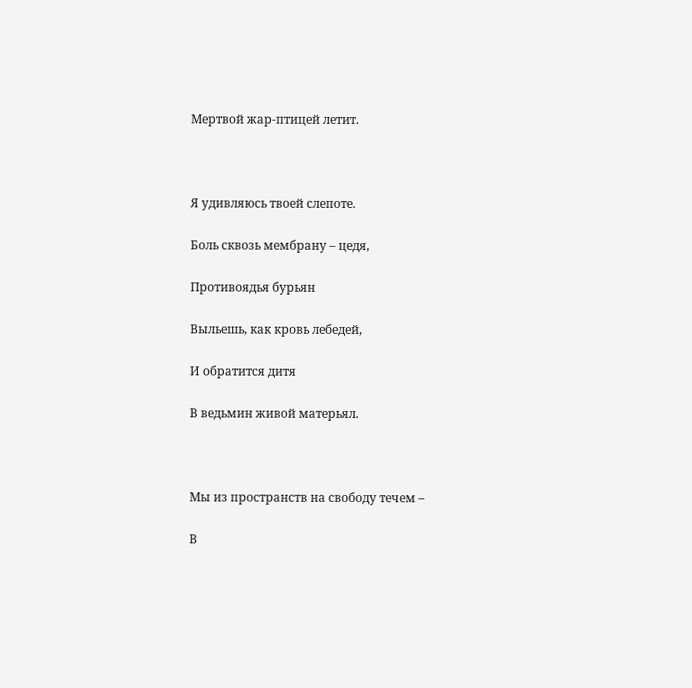Мертвой жар-птицей летит.



Я удивляюсь твоей слепоте.

Боль сквозь мембрану – цедя,

Противоядья бурьян

Выльешь, как кровь лебедей,

И обратится дитя

В ведьмин живой матерьял.



Мы из пространств на свободу течем –

В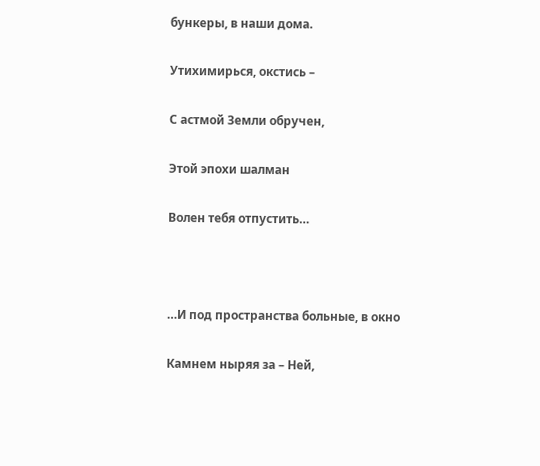бункеры, в наши дома.

Утихимирься, окстись –

С астмой Земли обручен,

Этой эпохи шалман

Волен тебя отпустить…



…И под пространства больные, в окно

Камнем ныряя за – Ней,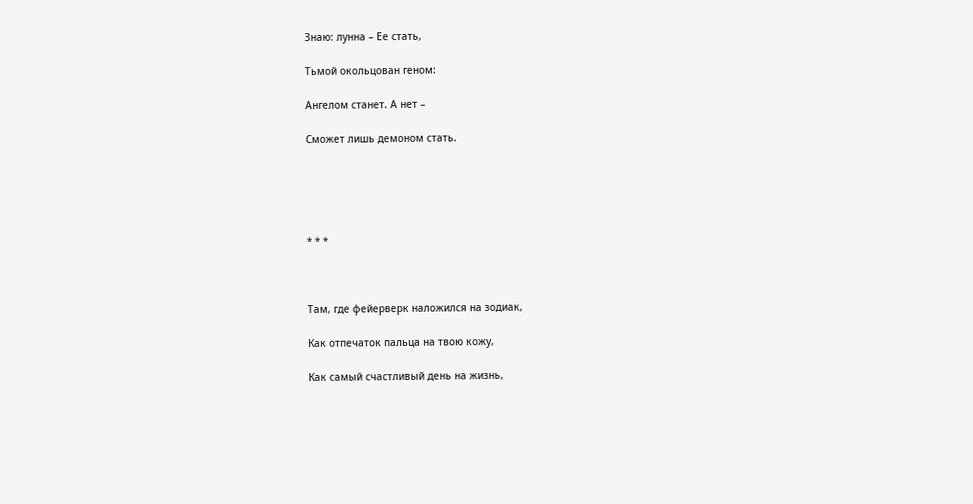Знаю: лунна – Ее стать,

Тьмой окольцован геном:

Ангелом станет. А нет –

Сможет лишь демоном стать.





* * *



Там, где фейерверк наложился на зодиак,

Как отпечаток пальца на твою кожу,

Как самый счастливый день на жизнь,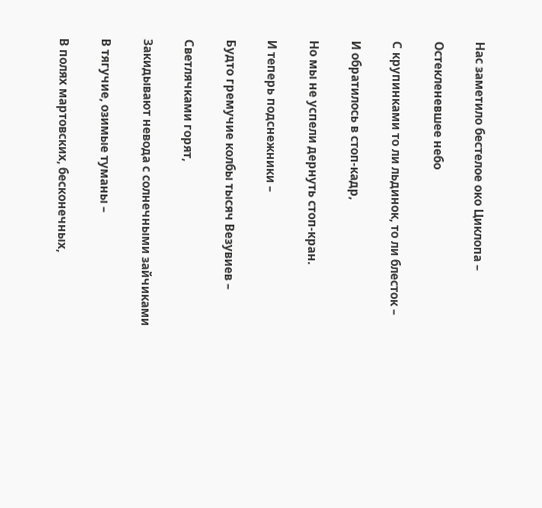Нас заметило бестелое око Циклопа –

Остекленевшее небо

С крупинками то ли льдинок, то ли блесток –

И обратилось в стоп-кадр,

Но мы не успели дернуть стоп-кран.

И теперь подснежники –

Будто гремучие колбы тысяч Везувиев –

Светлячками горят,

Закидывают невода с солнечными зайчиками

В тягучие, озимые туманы –

В полях мартовских, бесконечных,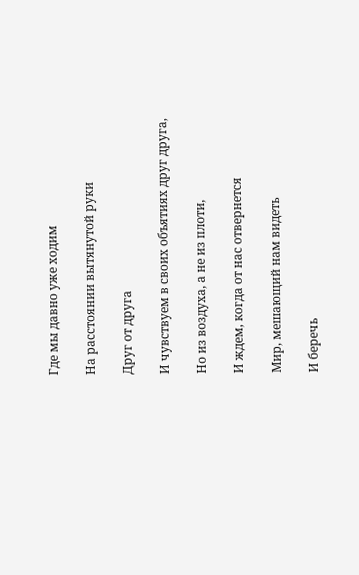Где мы давно уже ходим

На расстоянии вытянутой руки

Друг от друга

И чувствуем в своих объятиях друг друга,

Но из воздуха, а не из плоти,

И ждем, когда от нас отвернется

Мир, мешающий нам видеть

И беречь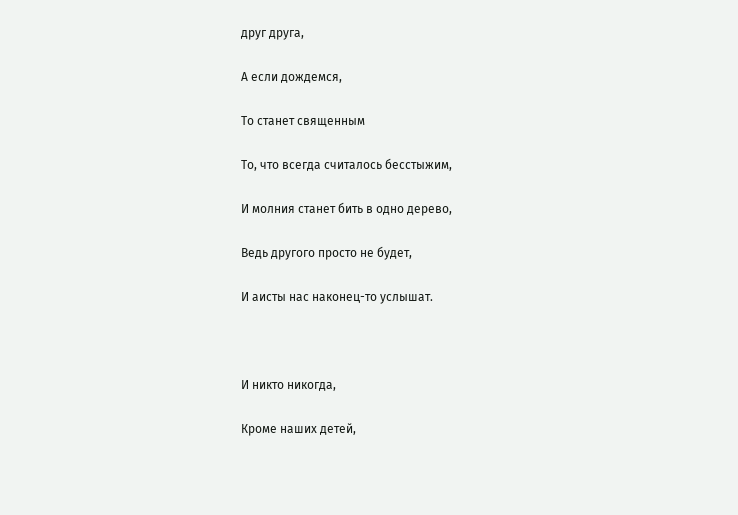друг друга,

А если дождемся,

То станет священным

То, что всегда считалось бесстыжим,

И молния станет бить в одно дерево,

Ведь другого просто не будет,

И аисты нас наконец-то услышат.



И никто никогда,

Кроме наших детей,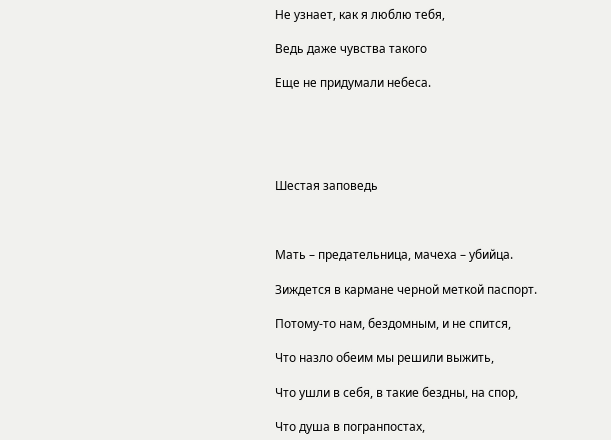Не узнает, как я люблю тебя,

Ведь даже чувства такого

Еще не придумали небеса.





Шестая заповедь



Мать – предательница, мачеха – убийца.

Зиждется в кармане черной меткой паспорт.

Потому-то нам, бездомным, и не спится,

Что назло обеим мы решили выжить,

Что ушли в себя, в такие бездны, на спор,

Что душа в погранпостах,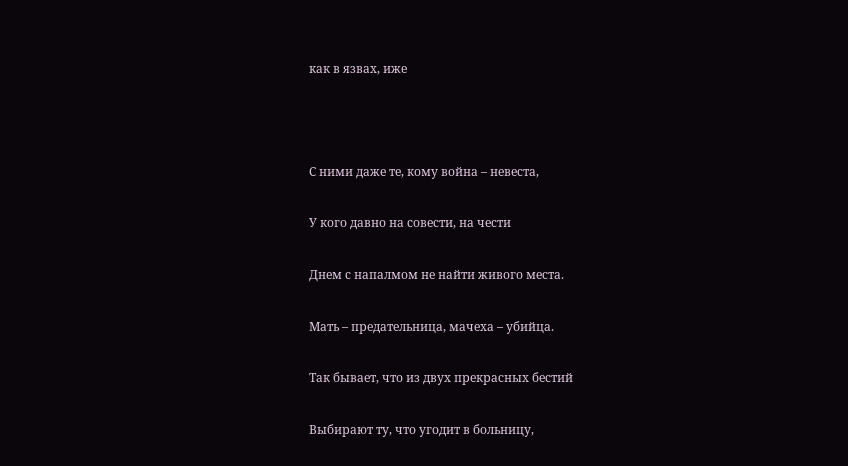как в язвах, иже



С ними даже те, кому война – невеста,

У кого давно на совести, на чести

Днем с напалмом не найти живого места.

Мать – предательница, мачеха – убийца.

Так бывает, что из двух прекрасных бестий

Выбирают ту, что угодит в больницу,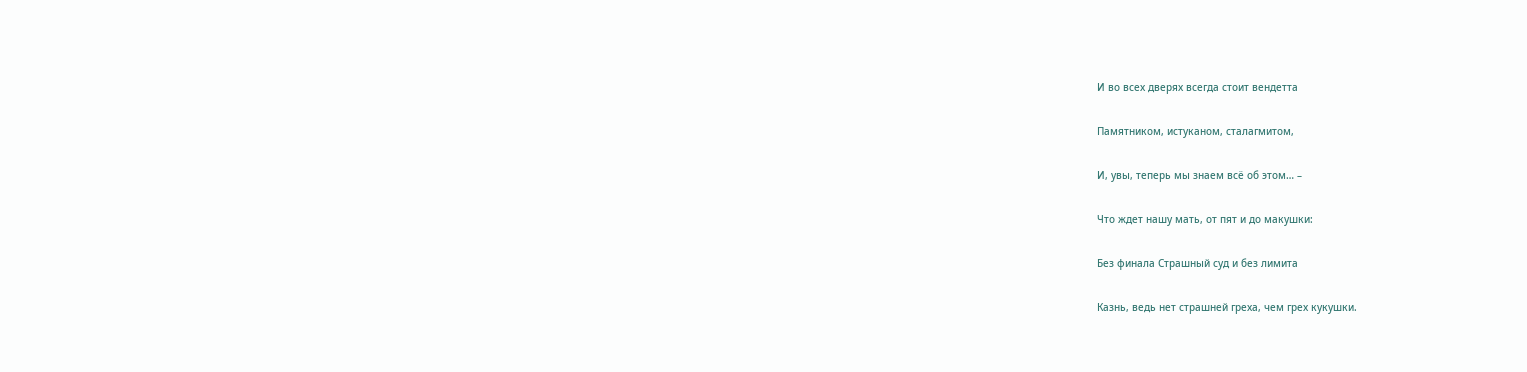И во всех дверях всегда стоит вендетта

Памятником, истуканом, сталагмитом,

И, увы, теперь мы знаем всё об этом… –

Что ждет нашу мать, от пят и до макушки:

Без финала Страшный суд и без лимита

Казнь, ведь нет страшней греха, чем грех кукушки.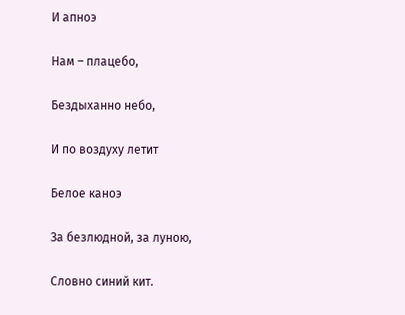И апноэ

Нам – плацебо,

Бездыханно небо,

И по воздуху летит

Белое каноэ

За безлюдной, за луною,

Словно синий кит.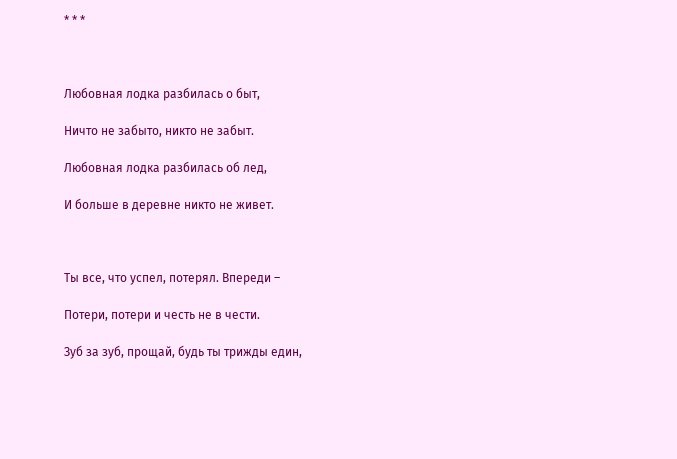* * *



Любовная лодка разбилась о быт,

Ничто не забыто, никто не забыт.

Любовная лодка разбилась об лед,

И больше в деревне никто не живет.



Ты все, что успел, потерял. Впереди –

Потери, потери и честь не в чести.

Зуб за зуб, прощай, будь ты трижды един,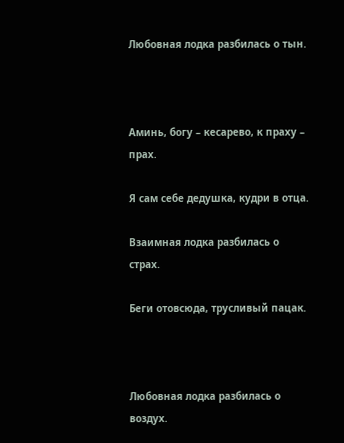Любовная лодка разбилась о тын.



Аминь, богу – кесарево, к праху – прах.

Я сам себе дедушка, кудри в отца.

Взаимная лодка разбилась о страх.

Беги отовсюда, трусливый пацак.



Любовная лодка разбилась о воздух.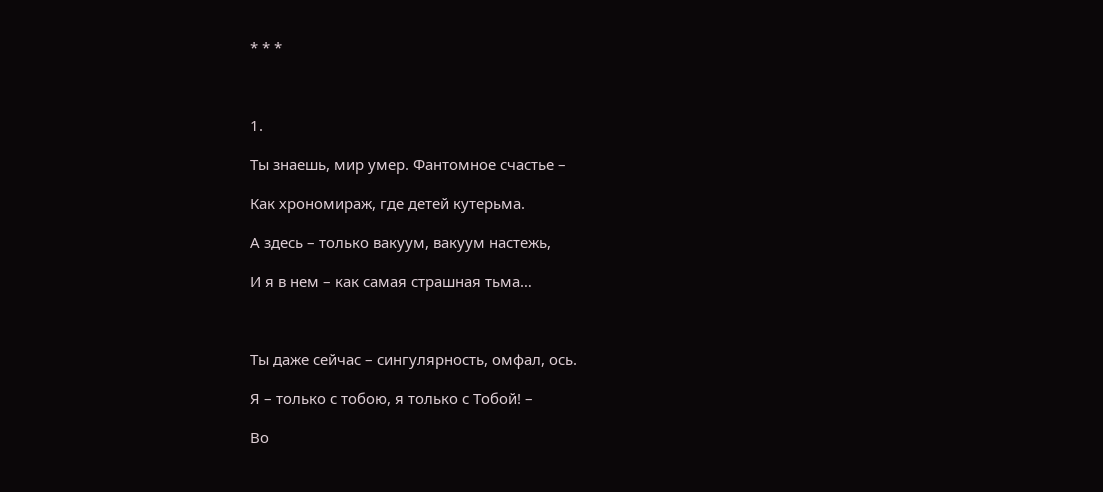* * *



1.

Ты знаешь, мир умер. Фантомное счастье –

Как хрономираж, где детей кутерьма.

А здесь – только вакуум, вакуум настежь,

И я в нем – как самая страшная тьма…



Ты даже сейчас – сингулярность, омфал, ось.

Я – только с тобою, я только с Тобой! –

Во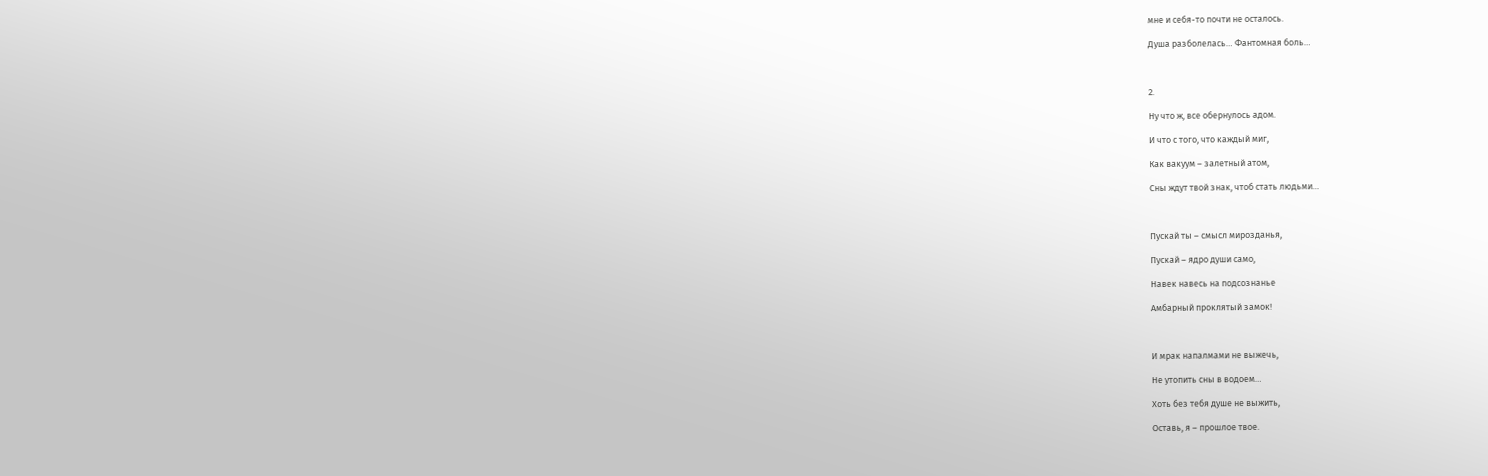мне и себя-то почти не осталось.

Душа разболелась… Фантомная боль…



2.

Ну что ж, все обернулось адом.

И что с того, что каждый миг,

Как вакуум – залетный атом,

Сны ждут твой знак, чтоб стать людьми…



Пускай ты – смысл мирозданья,

Пускай – ядро души само,

Навек навесь на подсознанье

Амбарный проклятый замок!



И мрак напалмами не выжечь,

Не утопить сны в водоем…

Хоть без тебя душе не выжить,

Оставь, я – прошлое твое.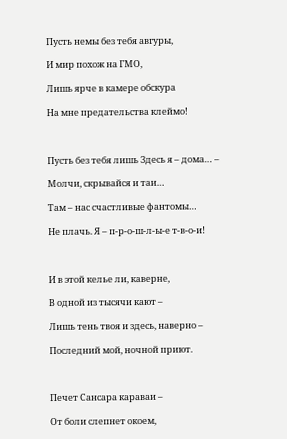Пусть немы без тебя авгуры,

И мир похож на ГМО,

Лишь ярче в камере обскура

На мне предательства клеймо!



Пусть без тебя лишь Здесь я – дома… –

Молчи, скрывайся и таи…

Там – нас счастливые фантомы…

Не плачь. Я – п-р-о-ш-л-ы-е т-в-о-и!



И в этой келье ли, каверне,

В одной из тысячи кают –

Лишь тень твоя и здесь, наверно –

Последний мой, ночной приют.



Печет Сансара караваи –

От боли слепнет окоем,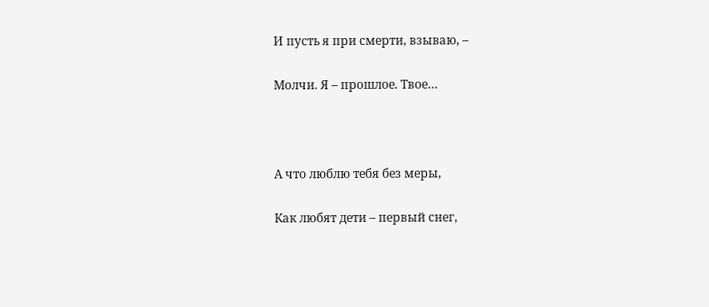И пусть я при смерти, взываю, –

Молчи. Я – прошлое. Твое…



А что люблю тебя без меры,

Как любят дети – первый снег,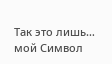Так это лишь… мой Символ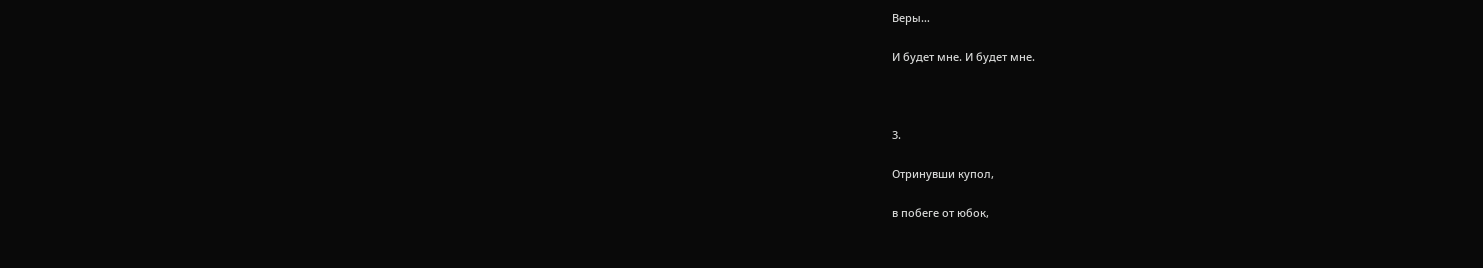Веры…

И будет мне. И будет мне.



3.

Отринувши купол,

в побеге от юбок,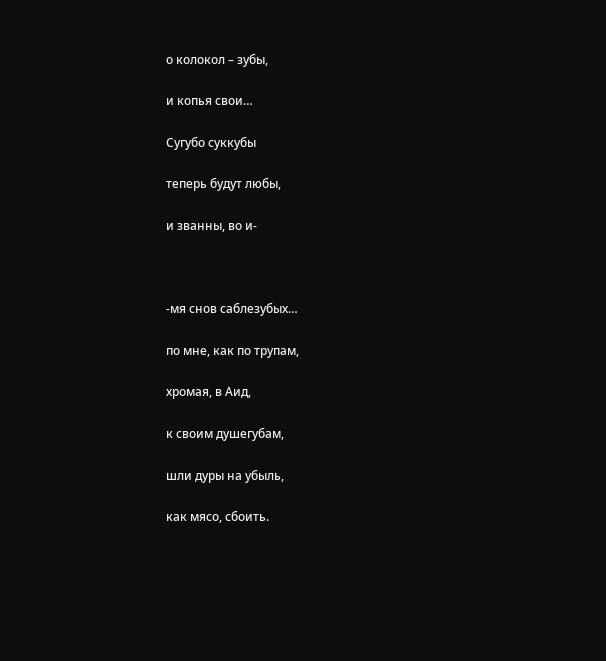о колокол – зубы,

и копья свои…

Сугубо суккубы

теперь будут любы,

и званны, во и-



-мя снов саблезубых…

по мне, как по трупам,

хромая, в Аид,

к своим душегубам,

шли дуры на убыль,

как мясо, сбоить.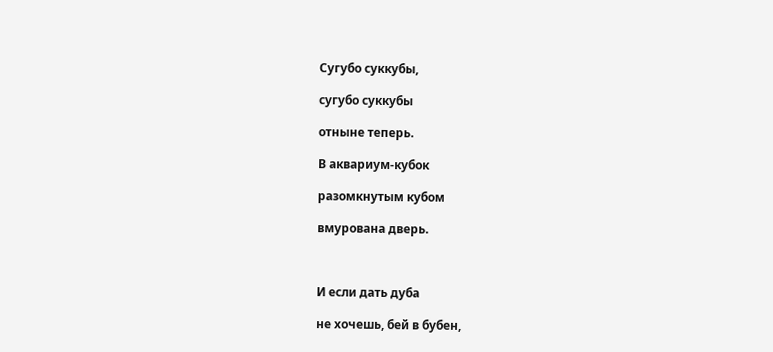Сугубо суккубы,

сугубо суккубы

отныне теперь.

В аквариум-кубок

разомкнутым кубом

вмурована дверь.



И если дать дуба

не хочешь, бей в бубен,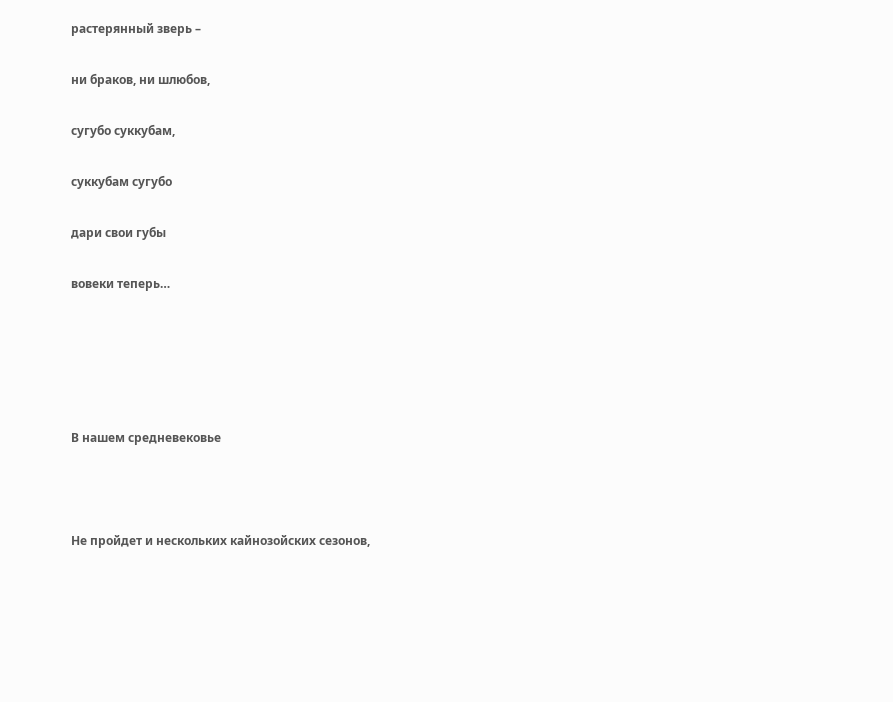растерянный зверь –

ни браков, ни шлюбов,

сугубо суккубам,

суккубам сугубо

дари свои губы

вовеки теперь…





В нашем средневековье



Не пройдет и нескольких кайнозойских сезонов,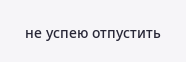не успею отпустить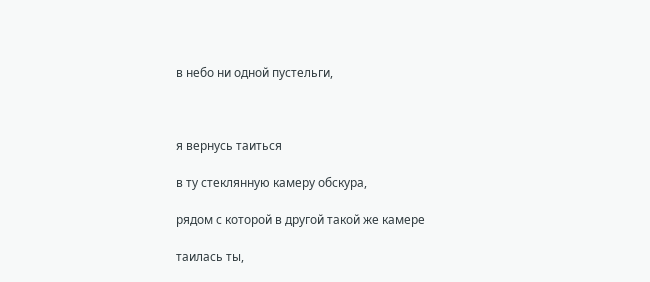в небо ни одной пустельги,



я вернусь таиться

в ту стеклянную камеру обскура,

рядом с которой в другой такой же камере

таилась ты,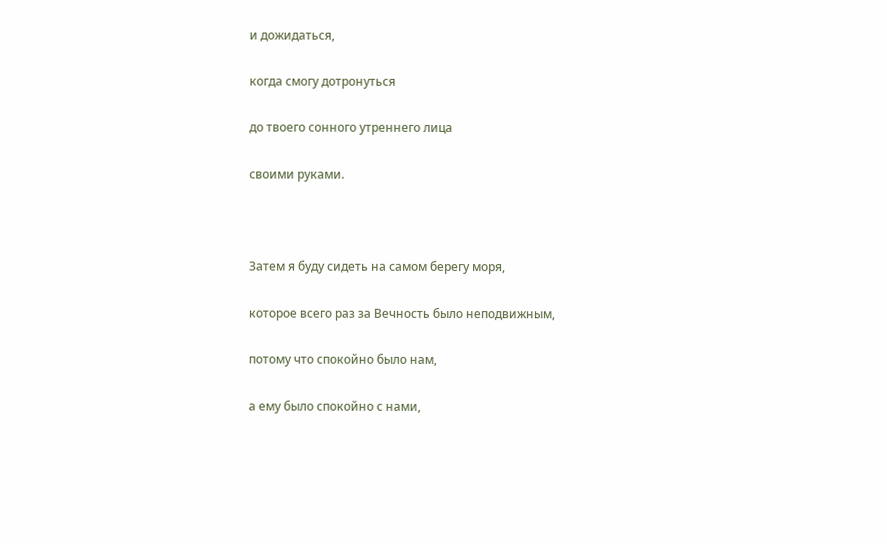и дожидаться,

когда смогу дотронуться

до твоего сонного утреннего лица

своими руками.



Затем я буду сидеть на самом берегу моря,

которое всего раз за Вечность было неподвижным,

потому что спокойно было нам,

а ему было спокойно с нами,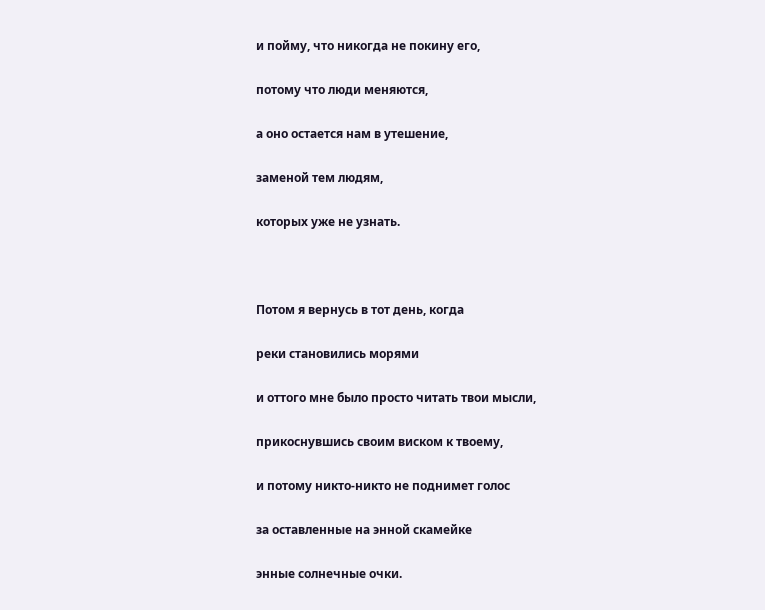и пойму, что никогда не покину его,

потому что люди меняются,

а оно остается нам в утешение,

заменой тем людям,

которых уже не узнать.



Потом я вернусь в тот день, когда

реки становились морями

и оттого мне было просто читать твои мысли,

прикоснувшись своим виском к твоему,

и потому никто-никто не поднимет голос

за оставленные на энной скамейке

энные солнечные очки.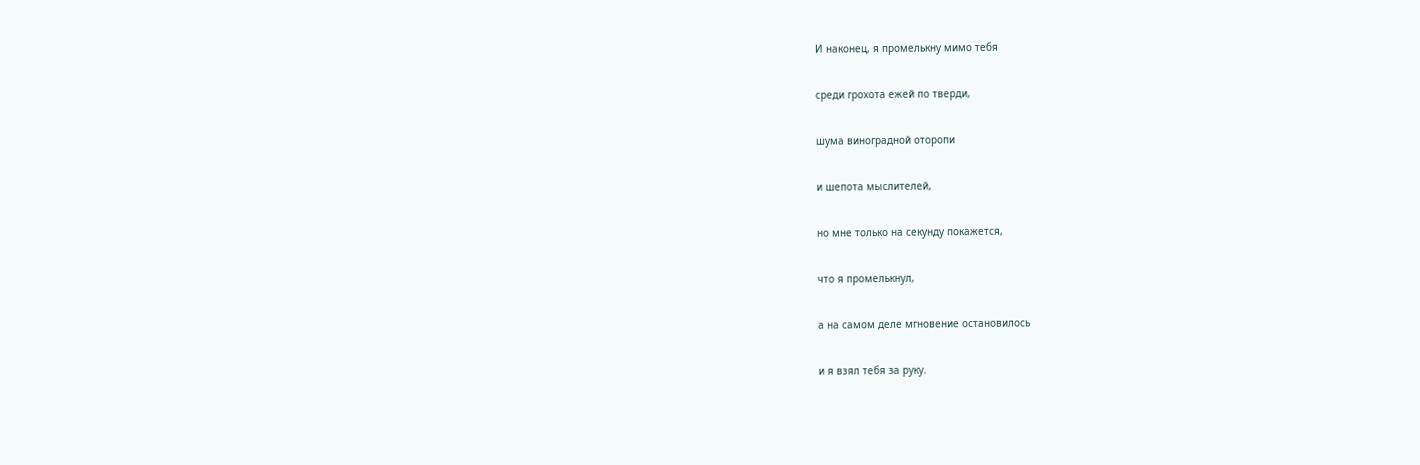И наконец, я промелькну мимо тебя

среди грохота ежей по тверди,

шума виноградной оторопи

и шепота мыслителей,

но мне только на секунду покажется,

что я промелькнул,

а на самом деле мгновение остановилось

и я взял тебя за руку.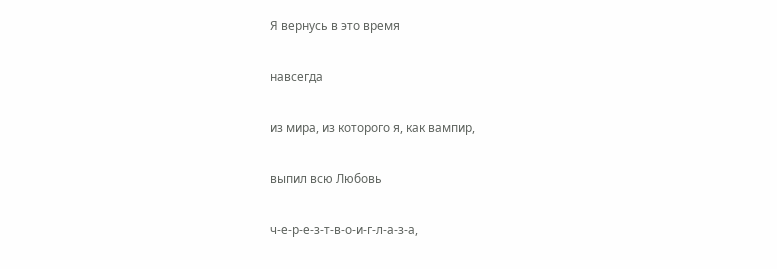Я вернусь в это время

навсегда

из мира, из которого я, как вампир,

выпил всю Любовь

ч-е-р-е-з-т-в-о-и-г-л-а-з-а,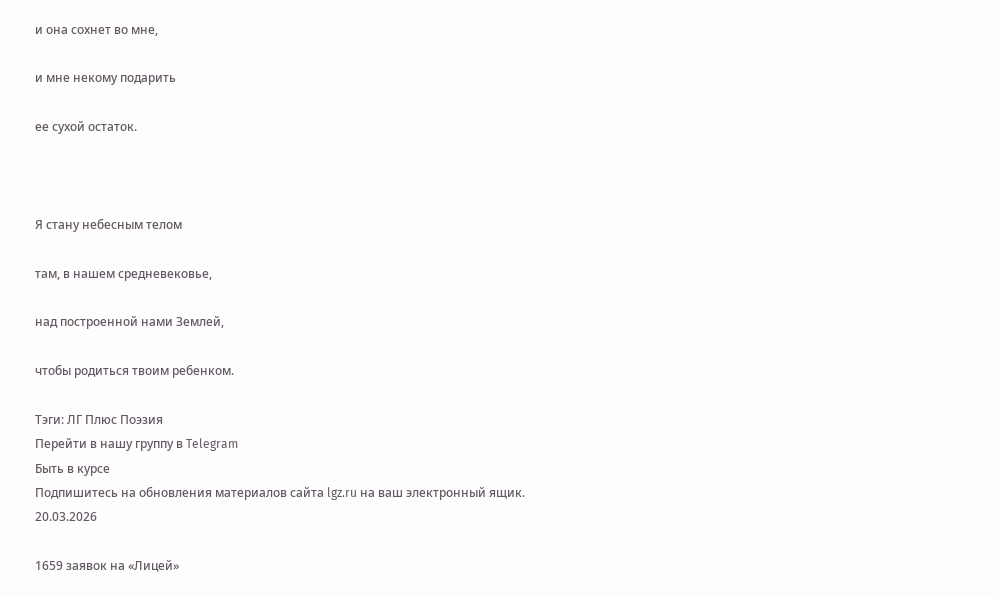и она сохнет во мне,

и мне некому подарить

ее сухой остаток.



Я стану небесным телом

там, в нашем средневековье,

над построенной нами Землей,

чтобы родиться твоим ребенком.

Тэги: ЛГ Плюс Поэзия
Перейти в нашу группу в Telegram
Быть в курсе
Подпишитесь на обновления материалов сайта lgz.ru на ваш электронный ящик.
20.03.2026

1659 заявок на «Лицей»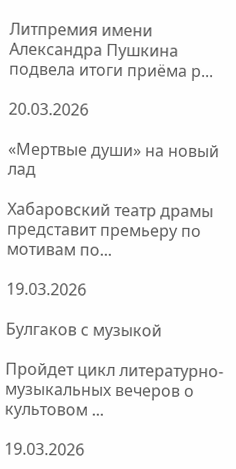Литпремия имени Александра Пушкина подвела итоги приёма р...

20.03.2026

«Мертвые души» на новый лад

Хабаровский театр драмы представит премьеру по мотивам по...

19.03.2026

Булгаков с музыкой

Пройдет цикл литературно-музыкальных вечеров о культовом ...

19.03.2026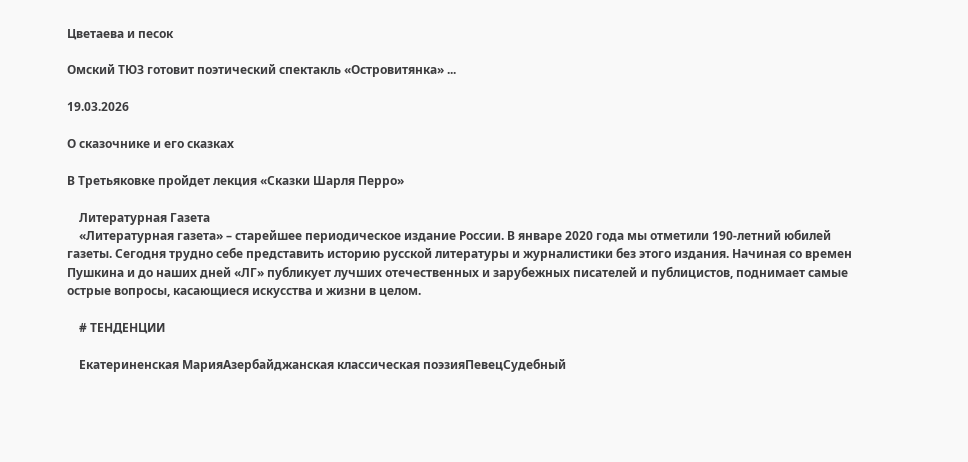Цветаева и песок

Омский ТЮЗ готовит поэтический спектакль «Островитянка» ...

19.03.2026

О сказочнике и его сказках

В Третьяковке пройдет лекция «Сказки Шарля Перро»

    Литературная Газета
    «Литературная газета» – старейшее периодическое издание России. В январе 2020 года мы отметили 190-летний юбилей газеты. Сегодня трудно себе представить историю русской литературы и журналистики без этого издания. Начиная со времен Пушкина и до наших дней «ЛГ» публикует лучших отечественных и зарубежных писателей и публицистов, поднимает самые острые вопросы, касающиеся искусства и жизни в целом.

    # ТЕНДЕНЦИИ

    Екатериненская МарияАзербайджанская классическая поэзияПевецСудебный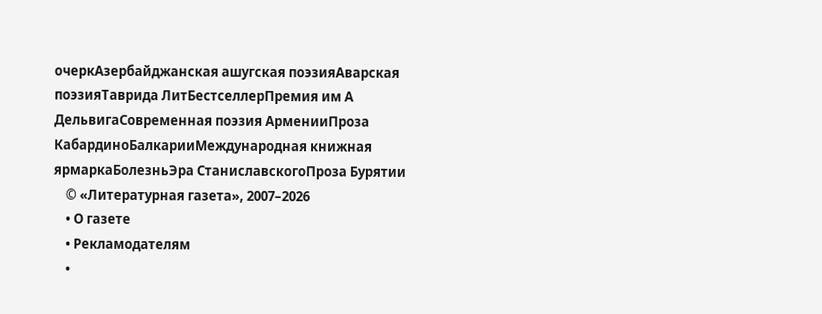очеркАзербайджанская ашугская поэзияАварская поэзияТаврида ЛитБестселлерПремия им А ДельвигаСовременная поэзия АрменииПроза КабардиноБалкарииМеждународная книжная ярмаркаБолезньЭра СтаниславскогоПроза Бурятии
    © «Литературная газета», 2007–2026
    • О газете
    • Рекламодателям
    •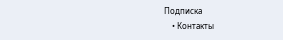Подписка
    • Контакты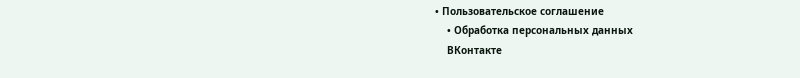• Пользовательское соглашение
    • Обработка персональных данных
    ВКонтакте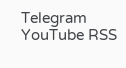Telegram YouTube RSS